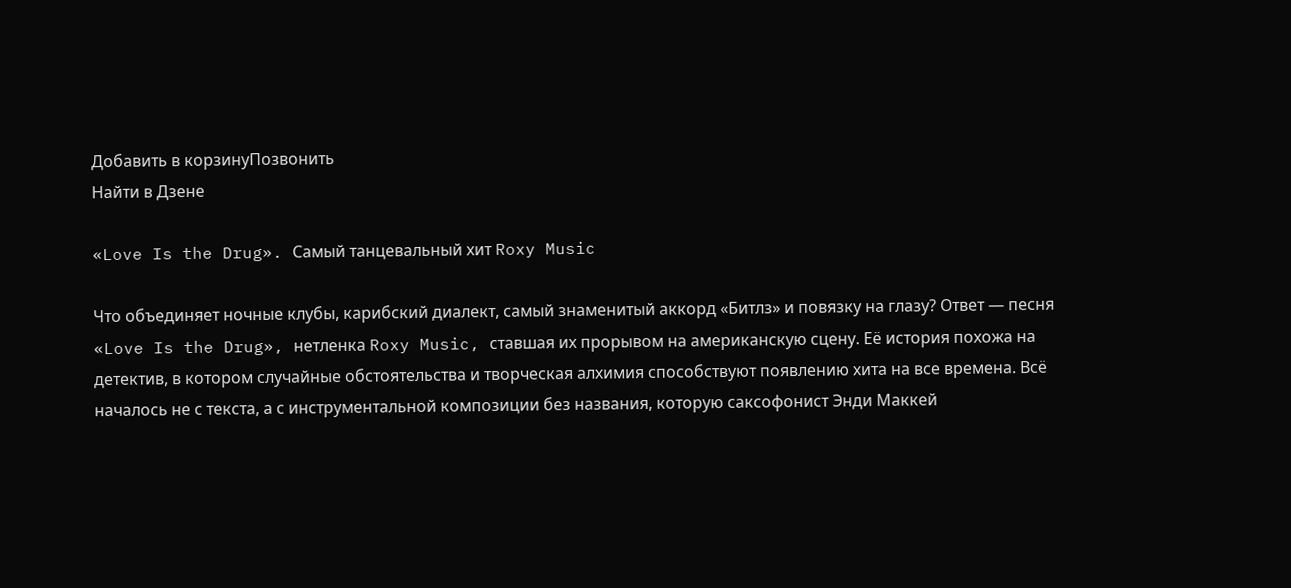Добавить в корзинуПозвонить
Найти в Дзене

«Love Is the Drug». Самый танцевальный хит Roxy Music

Что объединяет ночные клубы, карибский диалект, самый знаменитый аккорд «Битлз» и повязку на глазу? Ответ — песня «Love Is the Drug», нетленка Roxy Music, ставшая их прорывом на американскую сцену. Её история похожа на детектив, в котором случайные обстоятельства и творческая алхимия способствуют появлению хита на все времена. Всё началось не с текста, а с инструментальной композиции без названия, которую саксофонист Энди Маккей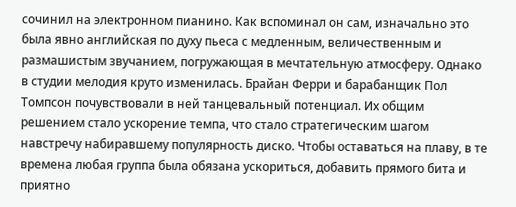сочинил на электронном пианино. Как вспоминал он сам, изначально это была явно английская по духу пьеса с медленным, величественным и размашистым звучанием, погружающая в мечтательную атмосферу. Однако в студии мелодия круто изменилась. Брайан Ферри и барабанщик Пол Томпсон почувствовали в ней танцевальный потенциал. Их общим решением стало ускорение темпа, что стало стратегическим шагом навстречу набиравшему популярность диско. Чтобы оставаться на плаву, в те времена любая группа была обязана ускориться, добавить прямого бита и приятно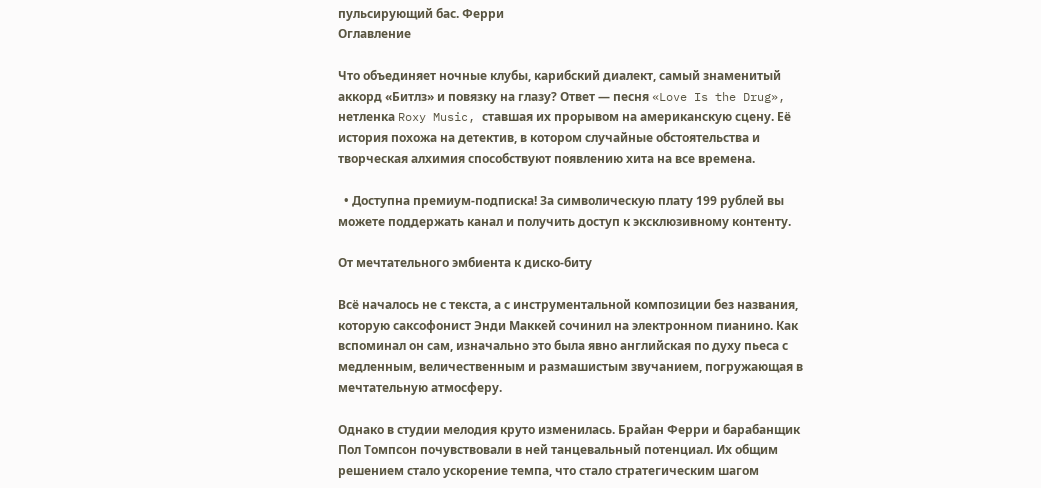пульсирующий бас. Ферри
Оглавление

Что объединяет ночные клубы, карибский диалект, самый знаменитый аккорд «Битлз» и повязку на глазу? Ответ — песня «Love Is the Drug», нетленка Roxy Music, ставшая их прорывом на американскую сцену. Её история похожа на детектив, в котором случайные обстоятельства и творческая алхимия способствуют появлению хита на все времена.

  • Доступна премиум-подписка! За символическую плату 199 рублей вы можете поддержать канал и получить доступ к эксклюзивному контенту.

От мечтательного эмбиента к диско-биту

Всё началось не с текста, а с инструментальной композиции без названия, которую саксофонист Энди Маккей сочинил на электронном пианино. Как вспоминал он сам, изначально это была явно английская по духу пьеса с медленным, величественным и размашистым звучанием, погружающая в мечтательную атмосферу.

Однако в студии мелодия круто изменилась. Брайан Ферри и барабанщик Пол Томпсон почувствовали в ней танцевальный потенциал. Их общим решением стало ускорение темпа, что стало стратегическим шагом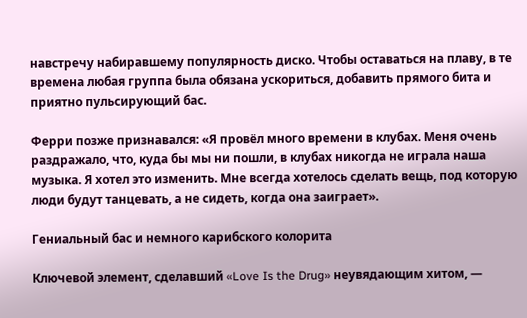навстречу набиравшему популярность диско. Чтобы оставаться на плаву, в те времена любая группа была обязана ускориться, добавить прямого бита и приятно пульсирующий бас.

Ферри позже признавался: «Я провёл много времени в клубах. Меня очень раздражало, что, куда бы мы ни пошли, в клубах никогда не играла наша музыка. Я хотел это изменить. Мне всегда хотелось сделать вещь, под которую люди будут танцевать, а не сидеть, когда она заиграет».

Гениальный бас и немного карибского колорита

Ключевой элемент, сделавший «Love Is the Drug» неувядающим хитом, —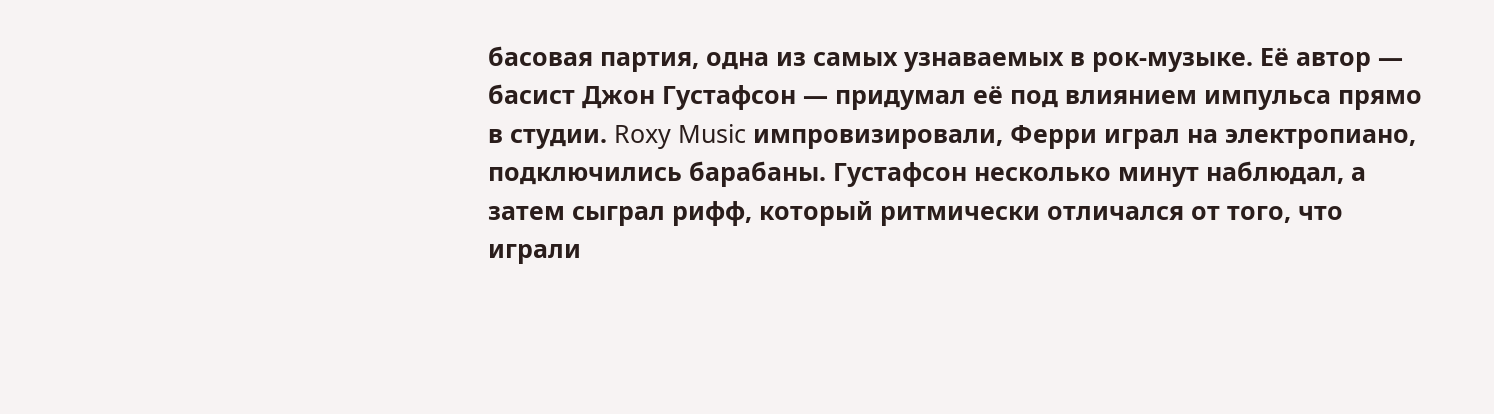басовая партия, одна из самых узнаваемых в рок-музыке. Её автор — басист Джон Густафсон — придумал её под влиянием импульса прямо в студии. Roxy Music импровизировали, Ферри играл на электропиано, подключились барабаны. Густафсон несколько минут наблюдал, а затем сыграл рифф, который ритмически отличался от того, что играли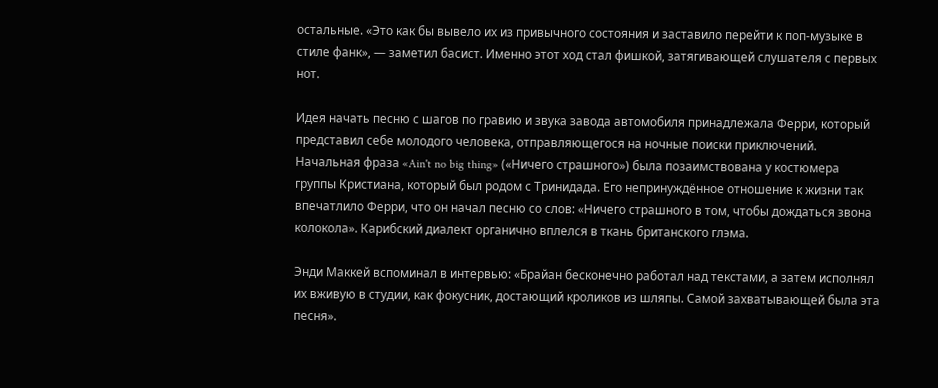остальные. «Это как бы вывело их из привычного состояния и заставило перейти к поп-музыке в стиле фанк», — заметил басист. Именно этот ход стал фишкой, затягивающей слушателя с первых нот.

Идея начать песню с шагов по гравию и звука завода автомобиля принадлежала Ферри, который представил себе молодого человека, отправляющегося на ночные поиски приключений. Начальная фраза «Ain't no big thing» («Ничего страшного») была позаимствована у костюмера группы Кристиана, который был родом с Тринидада. Его непринуждённое отношение к жизни так впечатлило Ферри, что он начал песню со слов: «Ничего страшного в том, чтобы дождаться звона колокола». Карибский диалект органично вплелся в ткань британского глэма.

Энди Маккей вспоминал в интервью: «Брайан бесконечно работал над текстами, а затем исполнял их вживую в студии, как фокусник, достающий кроликов из шляпы. Самой захватывающей была эта песня».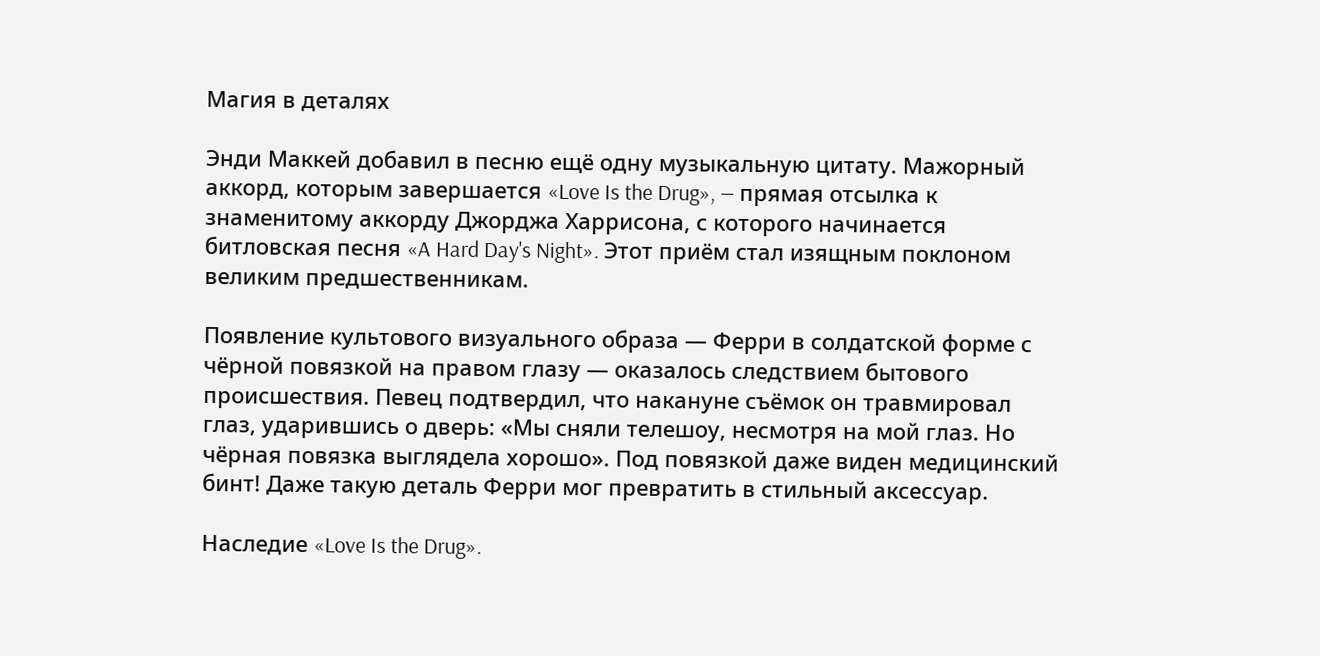Магия в деталях

Энди Маккей добавил в песню ещё одну музыкальную цитату. Мажорный аккорд, которым завершается «Love Is the Drug», — прямая отсылка к знаменитому аккорду Джорджа Харрисона, с которого начинается битловская песня «A Hard Day's Night». Этот приём стал изящным поклоном великим предшественникам.

Появление культового визуального образа — Ферри в солдатской форме с чёрной повязкой на правом глазу — оказалось следствием бытового происшествия. Певец подтвердил, что накануне съёмок он травмировал глаз, ударившись о дверь: «Мы сняли телешоу, несмотря на мой глаз. Но чёрная повязка выглядела хорошо». Под повязкой даже виден медицинский бинт! Даже такую деталь Ферри мог превратить в стильный аксессуар.

Наследие «Love Is the Drug».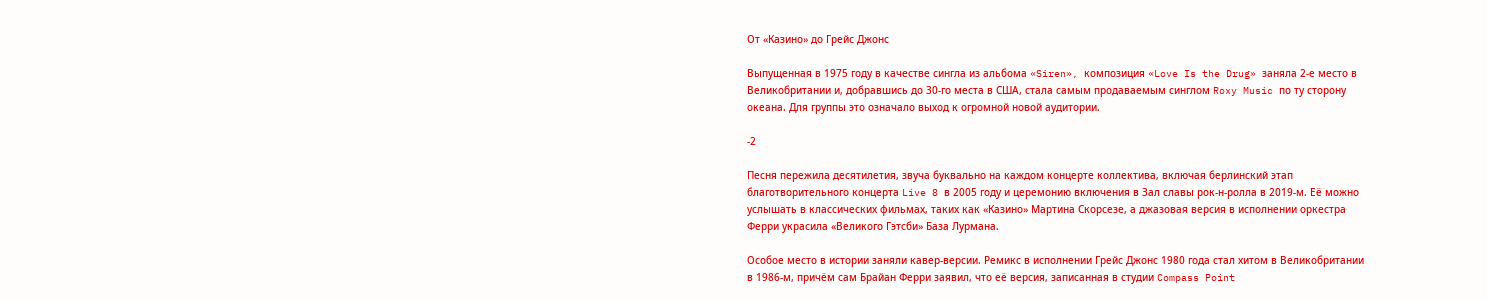От «Казино» до Грейс Джонс

Выпущенная в 1975 году в качестве сингла из альбома «Siren», композиция «Love Is the Drug» заняла 2-е место в Великобритании и, добравшись до 30-го места в США, стала самым продаваемым синглом Roxy Music по ту сторону океана. Для группы это означало выход к огромной новой аудитории.

-2

Песня пережила десятилетия, звуча буквально на каждом концерте коллектива, включая берлинский этап благотворительного концерта Live 8 в 2005 году и церемонию включения в Зал славы рок-н-ролла в 2019-м. Её можно услышать в классических фильмах, таких как «Казино» Мартина Скорсезе, а джазовая версия в исполнении оркестра Ферри украсила «Великого Гэтсби» База Лурмана.

Особое место в истории заняли кавер-версии. Ремикс в исполнении Грейс Джонс 1980 года стал хитом в Великобритании в 1986-м, причём сам Брайан Ферри заявил, что её версия, записанная в студии Compass Point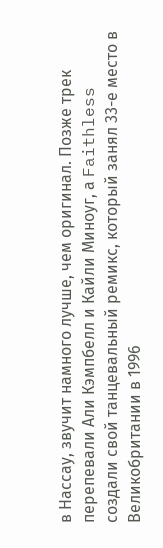в Нассау, звучит намного лучше, чем оригинал. Позже трек перепевали Али Кэмпбелл и Кайли Миноуг, а Faithless создали свой танцевальный ремикс, который занял 33-е место в Великобритании в 1996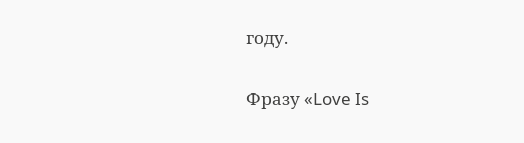году.

Фразу «Love Is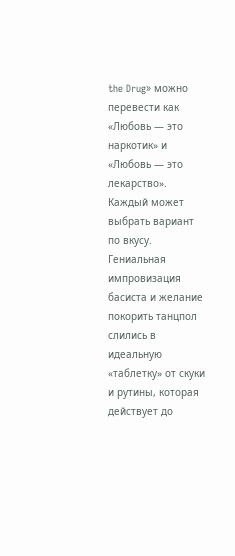the Drug» можно перевести как «Любовь — это наркотик» и «Любовь — это лекарство». Каждый может выбрать вариант по вкусу. Гениальная импровизация басиста и желание покорить танцпол слились в идеальную «таблетку» от скуки и рутины, которая действует до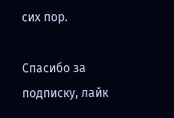сих пор.

Спасибо за подписку, лайк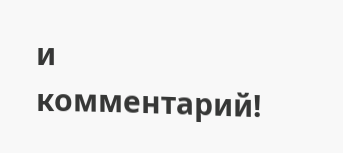и комментарий!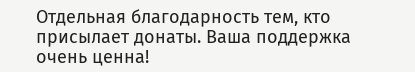Отдельная благодарность тем, кто присылает донаты. Ваша поддержка очень ценна!